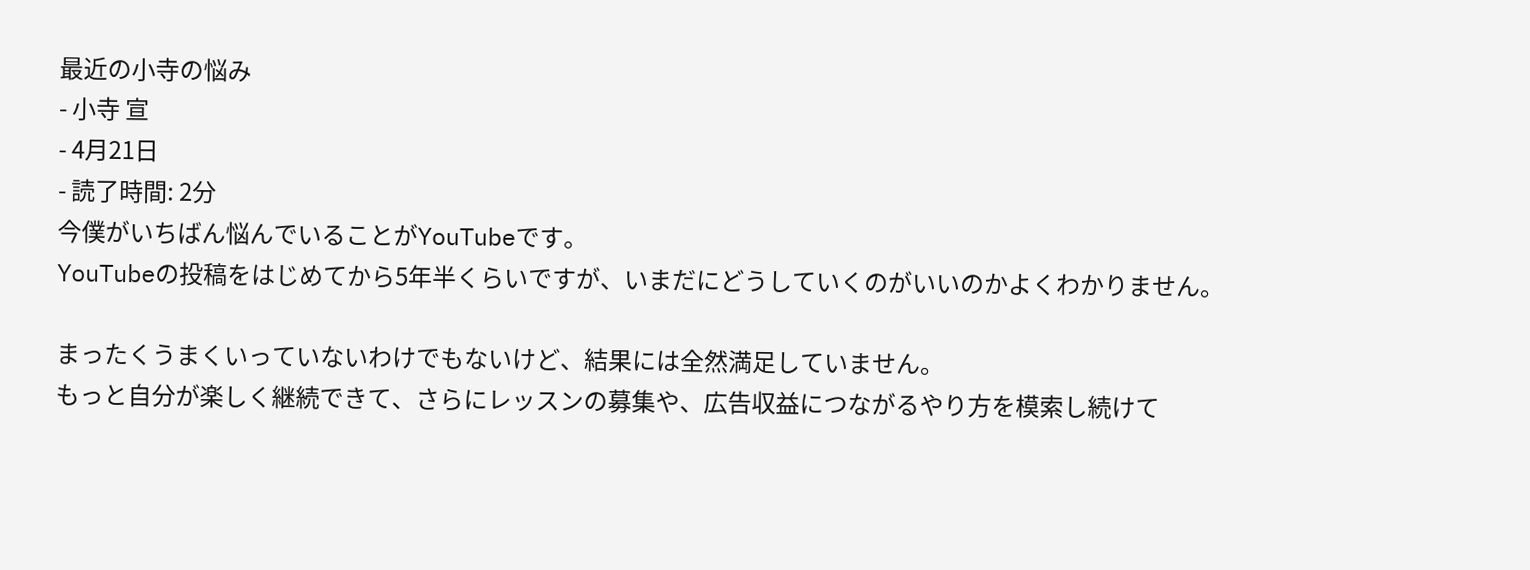最近の小寺の悩み
- 小寺 宣
- 4月21日
- 読了時間: 2分
今僕がいちばん悩んでいることがYouTubeです。
YouTubeの投稿をはじめてから5年半くらいですが、いまだにどうしていくのがいいのかよくわかりません。

まったくうまくいっていないわけでもないけど、結果には全然満足していません。
もっと自分が楽しく継続できて、さらにレッスンの募集や、広告収益につながるやり方を模索し続けて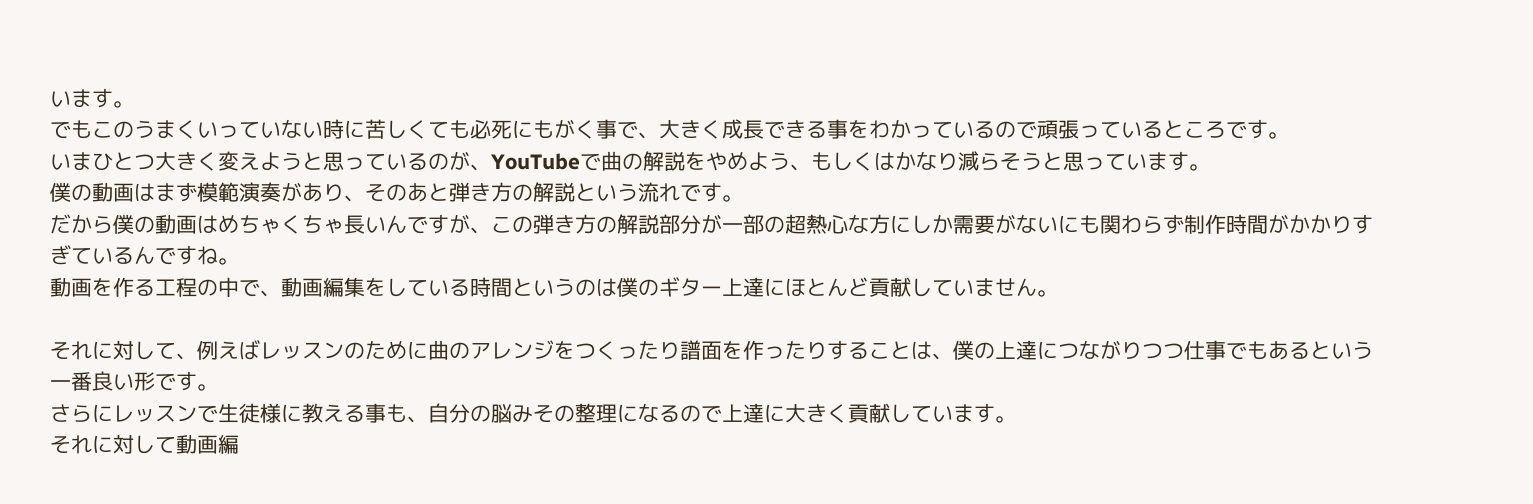います。
でもこのうまくいっていない時に苦しくても必死にもがく事で、大きく成長できる事をわかっているので頑張っているところです。
いまひとつ大きく変えようと思っているのが、YouTubeで曲の解説をやめよう、もしくはかなり減らそうと思っています。
僕の動画はまず模範演奏があり、そのあと弾き方の解説という流れです。
だから僕の動画はめちゃくちゃ長いんですが、この弾き方の解説部分が一部の超熱心な方にしか需要がないにも関わらず制作時間がかかりすぎているんですね。
動画を作る工程の中で、動画編集をしている時間というのは僕のギター上達にほとんど貢献していません。

それに対して、例えばレッスンのために曲のアレンジをつくったり譜面を作ったりすることは、僕の上達につながりつつ仕事でもあるという一番良い形です。
さらにレッスンで生徒様に教える事も、自分の脳みその整理になるので上達に大きく貢献しています。
それに対して動画編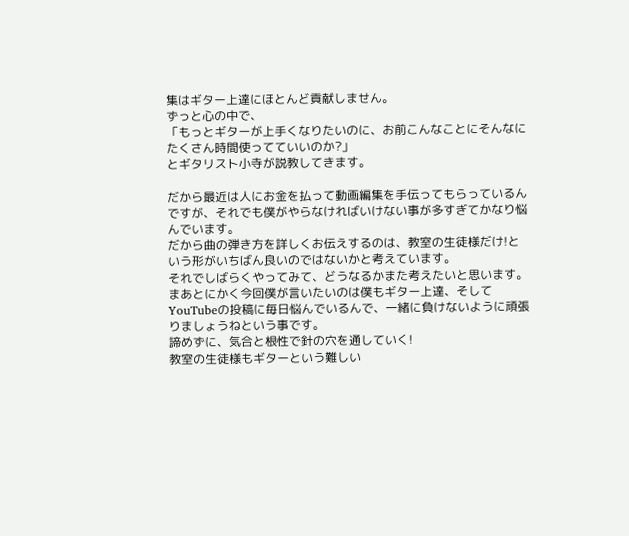集はギター上達にほとんど貢献しません。
ずっと心の中で、
「もっとギターが上手くなりたいのに、お前こんなことにそんなにたくさん時間使ってていいのか?」
とギタリスト小寺が説教してきます。

だから最近は人にお金を払って動画編集を手伝ってもらっているんですが、それでも僕がやらなければいけない事が多すぎてかなり悩んでいます。
だから曲の弾き方を詳しくお伝えするのは、教室の生徒様だけ!という形がいちばん良いのではないかと考えています。
それでしばらくやってみて、どうなるかまた考えたいと思います。
まあとにかく今回僕が言いたいのは僕もギター上達、そしてYouTubeの投稿に毎日悩んでいるんで、一緒に負けないように頑張りましょうねという事です。
諦めずに、気合と根性で針の穴を通していく!
教室の生徒様もギターという難しい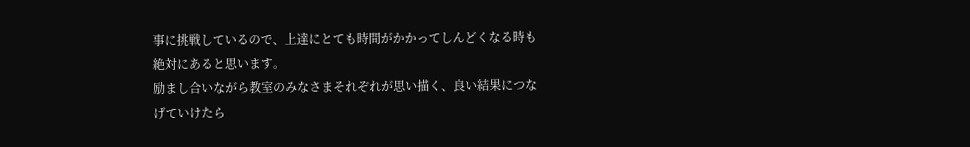事に挑戦しているので、上達にとても時間がかかってしんどくなる時も絶対にあると思います。
励まし合いながら教室のみなさまそれぞれが思い描く、良い結果につなげていけたら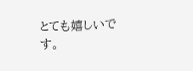とても嬉しいです。